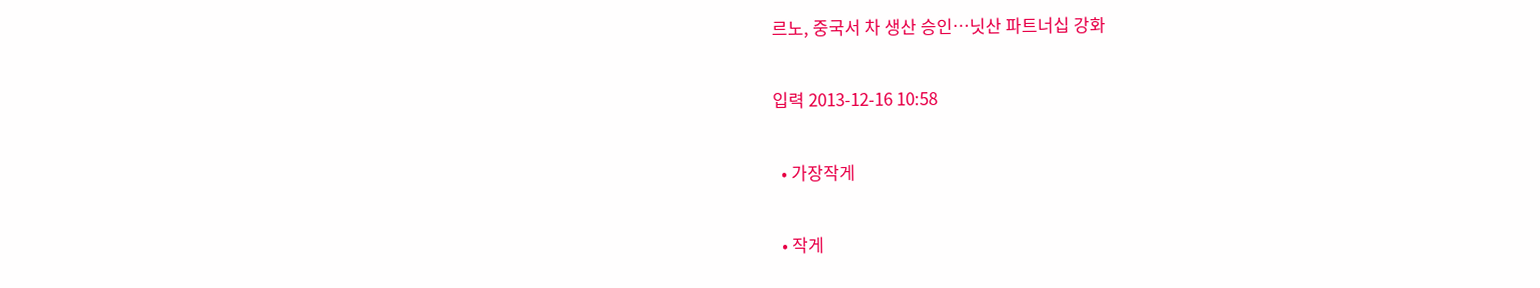르노, 중국서 차 생산 승인…닛산 파트너십 강화

입력 2013-12-16 10:58

  • 가장작게

  • 작게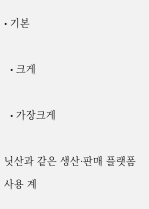• 기본

  • 크게

  • 가장크게

닛산과 같은 생산·판매 플랫폼 사용 계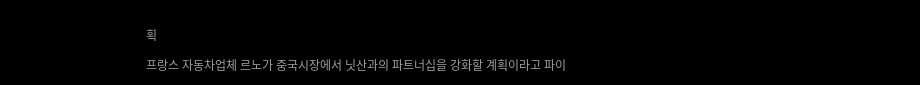획

프랑스 자동차업체 르노가 중국시장에서 닛산과의 파트너십을 강화할 계획이라고 파이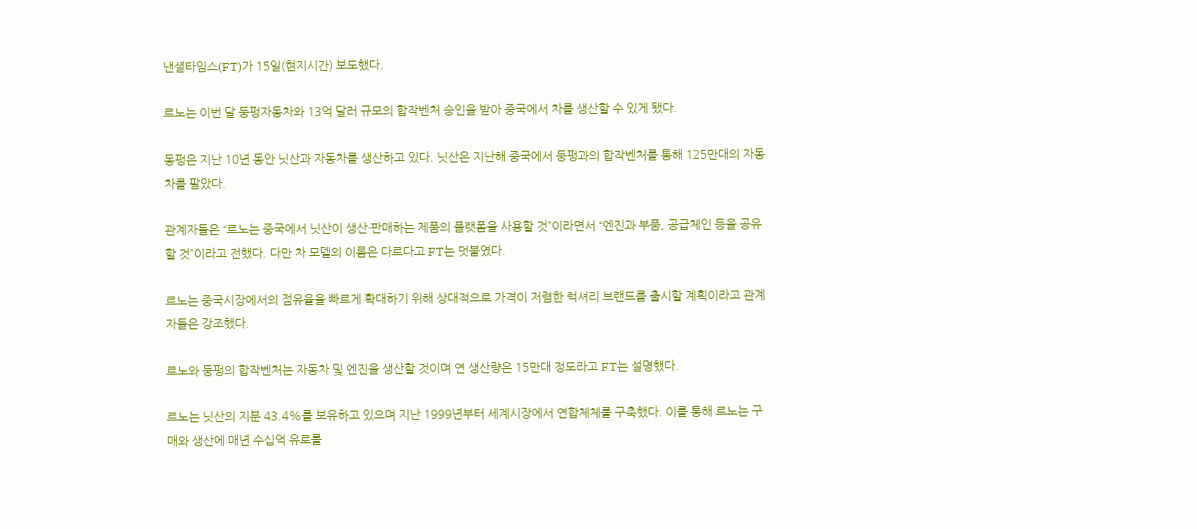낸셜타임스(FT)가 15일(현지시간) 보도했다.

르노는 이번 달 둥펑자동차와 13억 달러 규모의 합작벤처 승인을 받아 중국에서 차를 생산할 수 있게 됐다.

동펑은 지난 10년 동안 닛산과 자동차를 생산하고 있다. 닛산은 지난해 중국에서 둥펑과의 합작벤처를 통해 125만대의 자동차를 팔았다.

관계자들은 “르노는 중국에서 닛산이 생산·판매하는 제품의 플랫폼을 사용할 것”이라면서 “엔진과 부품, 공급체인 등을 공유할 것”이라고 전했다. 다만 차 모델의 이름은 다르다고 FT는 덧붙였다.

르노는 중국시장에서의 점유율을 빠르게 확대하기 위해 상대적으로 가격이 저렴한 럭셔리 브랜드를 출시할 계획이라고 관계자들은 강조했다.

르노와 둥펑의 합작벤처는 자동차 및 엔진을 생산할 것이며 연 생산량은 15만대 정도라고 FT는 설명했다.

르노는 닛산의 지분 43.4%를 보유하고 있으며 지난 1999년부터 세계시장에서 연합체체를 구축했다. 이를 통해 르노는 구매와 생산에 매년 수십억 유로를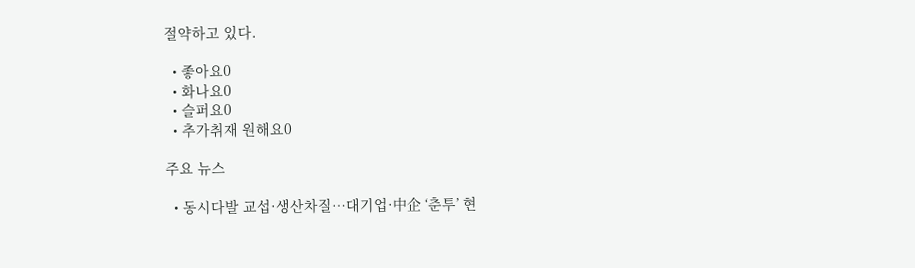절약하고 있다.

  • 좋아요0
  • 화나요0
  • 슬퍼요0
  • 추가취재 원해요0

주요 뉴스

  • 동시다발 교섭·생산차질…대기업·中企 ‘춘투’ 현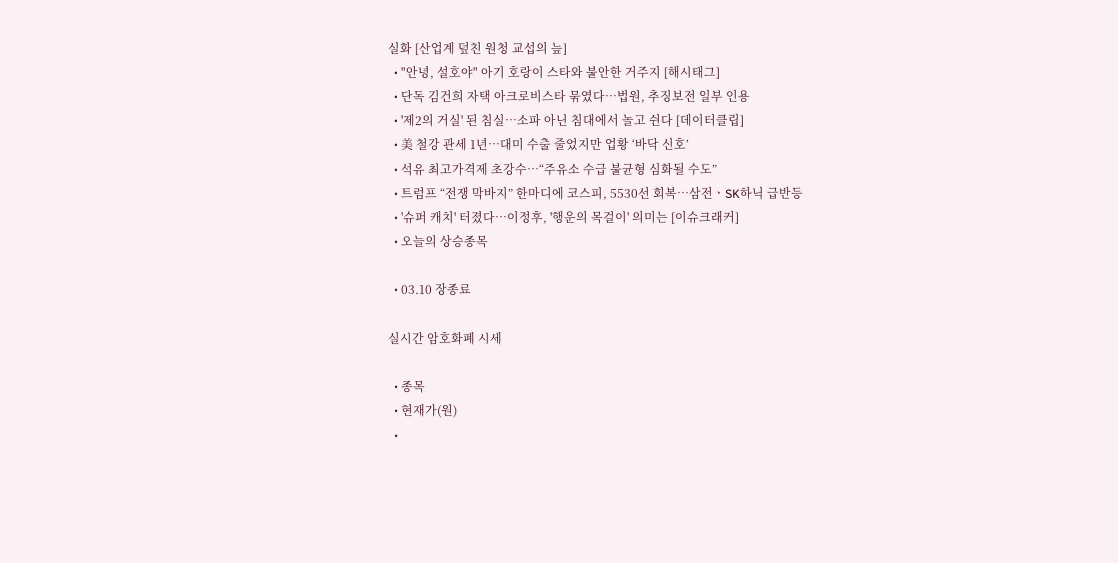실화 [산업계 덮친 원청 교섭의 늪]
  • "안녕, 설호야" 아기 호랑이 스타와 불안한 거주지 [해시태그]
  • 단독 김건희 자택 아크로비스타 묶였다…법원, 추징보전 일부 인용
  • '제2의 거실' 된 침실…소파 아닌 침대에서 놀고 쉰다 [데이터클립]
  • 美 철강 관세 1년…대미 수출 줄었지만 업황 ‘바닥 신호’
  • 석유 최고가격제 초강수…“주유소 수급 불균형 심화될 수도”
  • 트럼프 “전쟁 막바지” 한마디에 코스피, 5530선 회복⋯삼전ㆍSK하닉 급반등
  • '슈퍼 캐치' 터졌다⋯이정후, '행운의 목걸이' 의미는 [이슈크래커]
  • 오늘의 상승종목

  • 03.10 장종료

실시간 암호화폐 시세

  • 종목
  • 현재가(원)
  •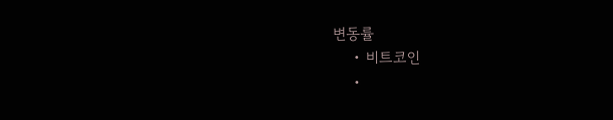변동률
    • 비트코인
    •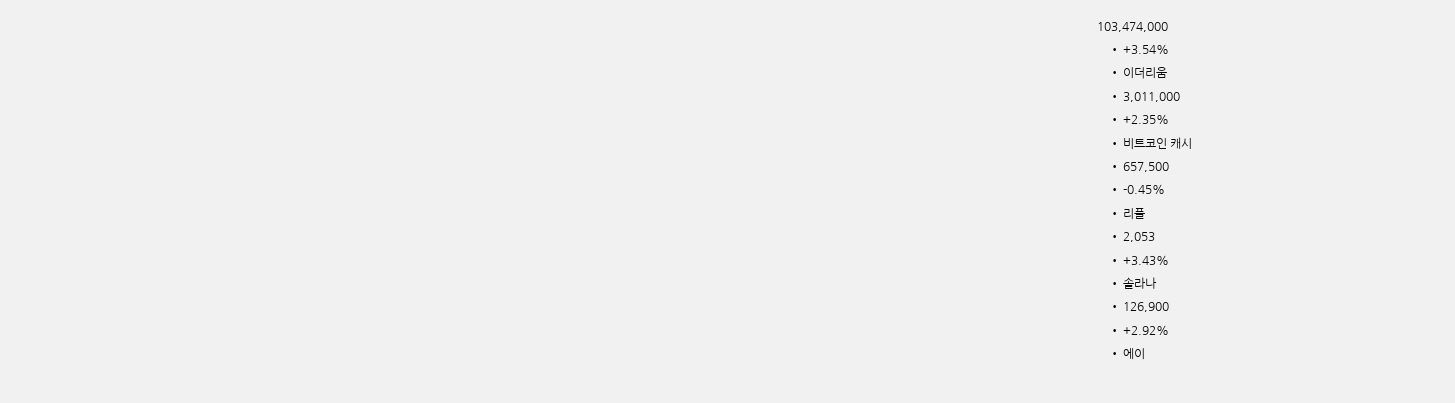103,474,000
    • +3.54%
    • 이더리움
    • 3,011,000
    • +2.35%
    • 비트코인 캐시
    • 657,500
    • -0.45%
    • 리플
    • 2,053
    • +3.43%
    • 솔라나
    • 126,900
    • +2.92%
    • 에이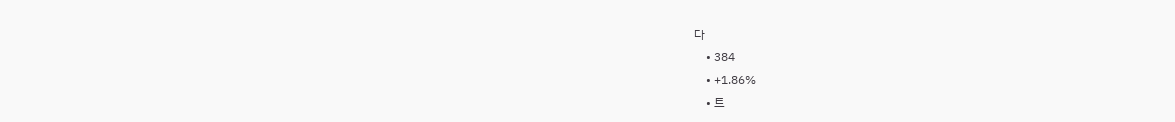다
    • 384
    • +1.86%
    • 트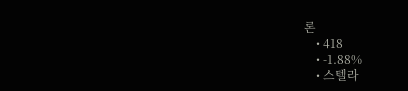론
    • 418
    • -1.88%
    • 스텔라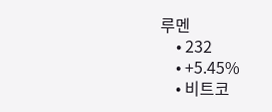루멘
    • 232
    • +5.45%
    • 비트코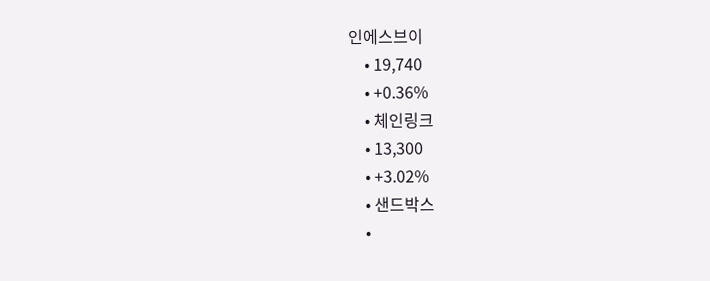인에스브이
    • 19,740
    • +0.36%
    • 체인링크
    • 13,300
    • +3.02%
    • 샌드박스
    •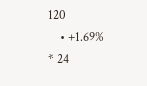120
    • +1.69%
* 24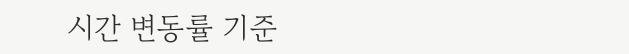시간 변동률 기준